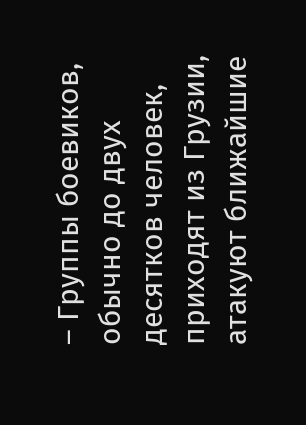– Группы боевиков, обычно до двух десятков человек, приходят из Грузии, атакуют ближайшие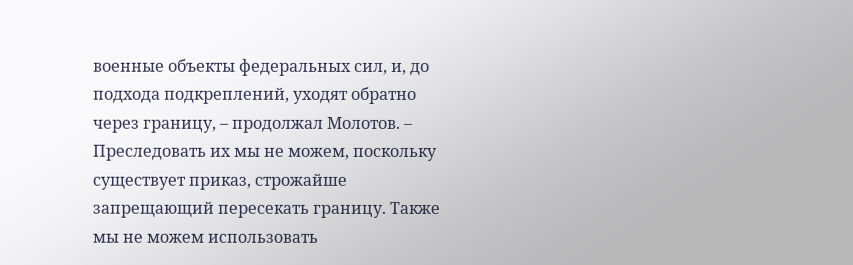военные объекты федеральных сил, и, до подхода подкреплений, уходят обратно через границу, – продолжал Молотов. – Преследовать их мы не можем, поскольку существует приказ, строжайше запрещающий пересекать границу. Также мы не можем использовать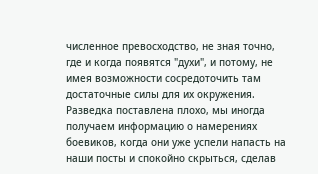численное превосходство, не зная точно, где и когда появятся "духи", и потому, не имея возможности сосредоточить там достаточные силы для их окружения. Разведка поставлена плохо, мы иногда получаем информацию о намерениях боевиков, когда они уже успели напасть на наши посты и спокойно скрыться, сделав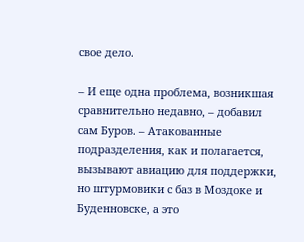свое дело.

– И еще одна проблема, возникшая сравнительно недавно, – добавил сам Буров. – Атакованные подразделения, как и полагается, вызывают авиацию для поддержки, но штурмовики с баз в Моздоке и Буденновске, а это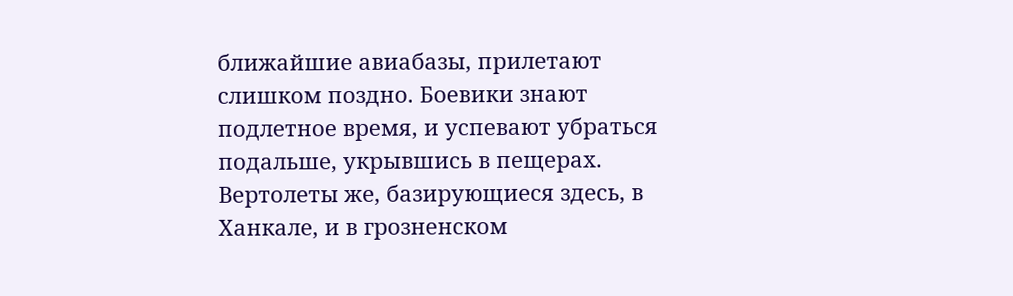ближайшие авиабазы, прилетают слишком поздно. Боевики знают подлетное время, и успевают убраться подальше, укрывшись в пещерах. Вертолеты же, базирующиеся здесь, в Ханкале, и в грозненском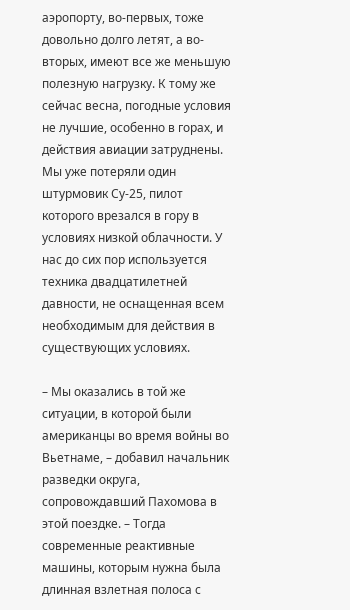аэропорту, во-первых, тоже довольно долго летят, а во-вторых, имеют все же меньшую полезную нагрузку. К тому же сейчас весна, погодные условия не лучшие, особенно в горах, и действия авиации затруднены. Мы уже потеряли один штурмовик Су-25, пилот которого врезался в гору в условиях низкой облачности. У нас до сих пор используется техника двадцатилетней давности, не оснащенная всем необходимым для действия в существующих условиях.

– Мы оказались в той же ситуации, в которой были американцы во время войны во Вьетнаме, – добавил начальник разведки округа, сопровождавший Пахомова в этой поездке. – Тогда современные реактивные машины, которым нужна была длинная взлетная полоса с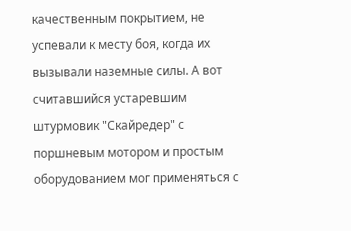качественным покрытием, не успевали к месту боя, когда их вызывали наземные силы. А вот считавшийся устаревшим штурмовик "Скайредер" с поршневым мотором и простым оборудованием мог применяться с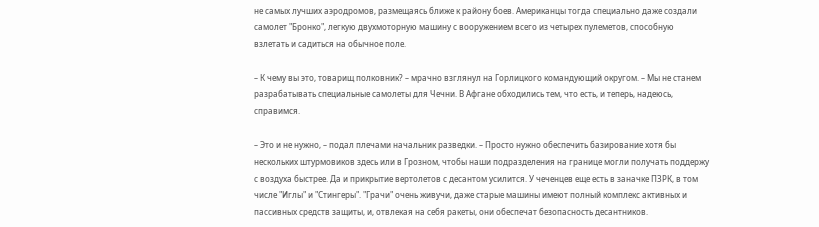не самых лучших аэродромов, размещаясь ближе к району боев. Американцы тогда специально даже создали самолет "Бронко", легкую двухмоторную машину с вооружением всего из четырех пулеметов, способную взлетать и садиться на обычное поле.

– К чему вы это, товарищ полковник? – мрачно взглянул на Горлицкого командующий округом. – Мы не станем разрабатывать специальные самолеты для Чечни. В Афгане обходились тем, что есть, и теперь, надеюсь, справимся.

– Это и не нужно, – подал плечами начальник разведки. – Просто нужно обеспечить базирование хотя бы нескольких штурмовиков здесь или в Грозном, чтобы наши подразделения на границе могли получать поддержу с воздуха быстрее. Да и прикрытие вертолетов с десантом усилится. У чеченцев еще есть в заначке ПЗРК, в том числе "Иглы" и "Стингеры". "Грачи" очень живучи, даже старые машины имеют полный комплекс активных и пассивных средств защиты, и, отвлекая на себя ракеты, они обеспечат безопасность десантников.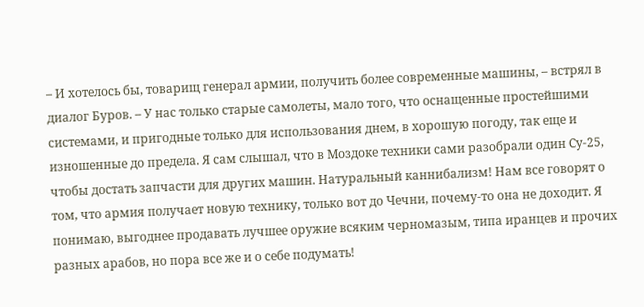– И хотелось бы, товарищ генерал армии, получить более современные машины, – встрял в диалог Буров. – У нас только старые самолеты, мало того, что оснащенные простейшими системами, и пригодные только для использования днем, в хорошую погоду, так еще и изношенные до предела. Я сам слышал, что в Моздоке техники сами разобрали один Су-25, чтобы достать запчасти для других машин. Натуральный каннибализм! Нам все говорят о том, что армия получает новую технику, только вот до Чечни, почему-то она не доходит. Я понимаю, выгоднее продавать лучшее оружие всяким черномазым, типа иранцев и прочих разных арабов, но пора все же и о себе подумать!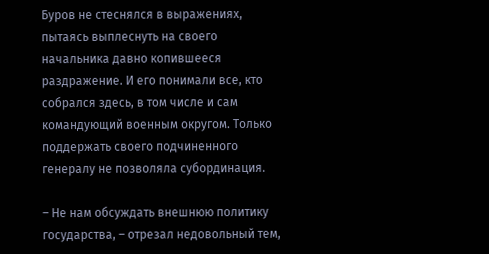Буров не стеснялся в выражениях, пытаясь выплеснуть на своего начальника давно копившееся раздражение. И его понимали все, кто собрался здесь, в том числе и сам командующий военным округом. Только поддержать своего подчиненного генералу не позволяла субординация.

– Не нам обсуждать внешнюю политику государства, – отрезал недовольный тем,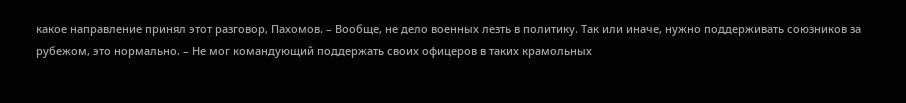какое направление принял этот разговор, Пахомов. – Вообще, не дело военных лезть в политику. Так или иначе, нужно поддерживать союзников за рубежом, это нормально. – Не мог командующий поддержать своих офицеров в таких крамольных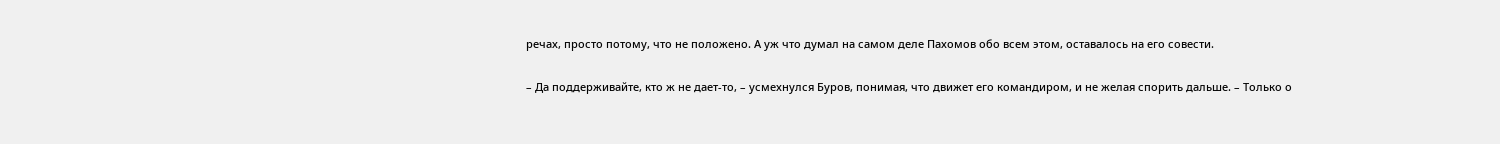речах, просто потому, что не положено. А уж что думал на самом деле Пахомов обо всем этом, оставалось на его совести.

– Да поддерживайте, кто ж не дает-то, – усмехнулся Буров, понимая, что движет его командиром, и не желая спорить дальше. – Только о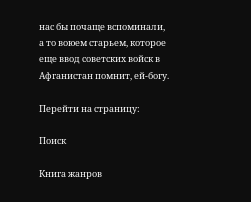нас бы почаще вспоминали, а то воюем старьем, которое еще ввод советских войск в Афганистан помнит, ей-богу.

Перейти на страницу:

Поиск

Книга жанров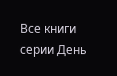Все книги серии День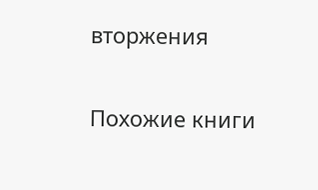вторжения

Похожие книги